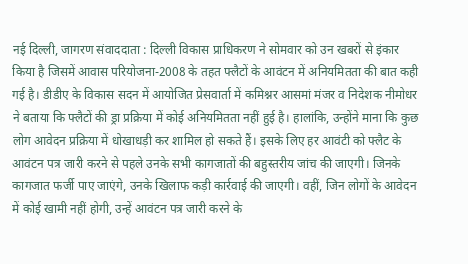नई दिल्ली, जागरण संवाददाता : दिल्ली विकास प्राधिकरण ने सोमवार को उन खबरों से इंकार किया है जिसमें आवास परियोजना-2008 के तहत फ्लैटों के आवंटन में अनियमितता की बात कही गई है। डीडीए के विकास सदन में आयोजित प्रेसवार्ता में कमिश्नर आसमां मंजर व निदेशक नीमोधर ने बताया कि फ्लैटों की ड्रा प्रक्रिया में कोई अनियमितता नहीं हुई है। हालांकि, उन्होंने माना कि कुछ लोग आवेदन प्रक्रिया में धोखाधड़ी कर शामिल हो सकते हैं। इसके लिए हर आवंटी को फ्लैट के आवंटन पत्र जारी करने से पहले उनके सभी कागजातों की बहुस्तरीय जांच की जाएगी। जिनके कागजात फर्जी पाए जाएंगे, उनके खिलाफ कड़ी कार्रवाई की जाएगी। वहीं, जिन लोगों के आवेदन में कोई खामी नहीं होगी, उन्हें आवंटन पत्र जारी करने के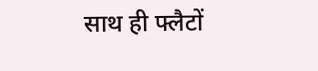साथ ही फ्लैटों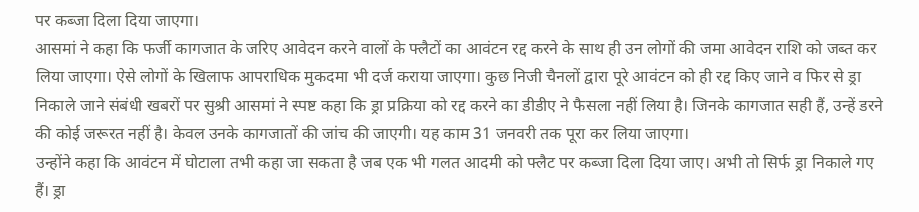पर कब्जा दिला दिया जाएगा।
आसमां ने कहा कि फर्जी कागजात के जरिए आवेदन करने वालों के फ्लैटों का आवंटन रद्द करने के साथ ही उन लोगों की जमा आवेदन राशि को जब्त कर लिया जाएगा। ऐसे लोगों के खिलाफ आपराधिक मुकदमा भी दर्ज कराया जाएगा। कुछ निजी चैनलों द्वारा पूरे आवंटन को ही रद्द किए जाने व फिर से ड्रा निकाले जाने संबंधी खबरों पर सुश्री आसमां ने स्पष्ट कहा कि ड्रा प्रक्रिया को रद्द करने का डीडीए ने फैसला नहीं लिया है। जिनके कागजात सही हैं, उन्हें डरने की कोई जरूरत नहीं है। केवल उनके कागजातों की जांच की जाएगी। यह काम 31 जनवरी तक पूरा कर लिया जाएगा।
उन्होंने कहा कि आवंटन में घोटाला तभी कहा जा सकता है जब एक भी गलत आदमी को फ्लैट पर कब्जा दिला दिया जाए। अभी तो सिर्फ ड्रा निकाले गए हैं। ड्रा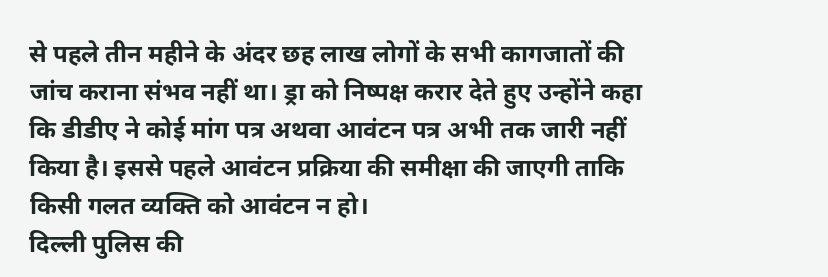से पहले तीन महीने के अंदर छह लाख लोगों के सभी कागजातों की जांच कराना संभव नहीं था। ड्रा को निष्पक्ष करार देते हुए उन्होंने कहा कि डीडीए ने कोई मांग पत्र अथवा आवंटन पत्र अभी तक जारी नहीं किया है। इससे पहले आवंटन प्रक्रिया की समीक्षा की जाएगी ताकि किसी गलत व्यक्ति को आवंटन न हो।
दिल्ली पुलिस की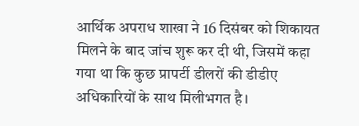आर्थिक अपराध शाखा ने 16 दिसंबर को शिकायत मिलने के बाद जांच शुरू कर दी थी, जिसमें कहा गया था कि कुछ प्रापर्टी डीलरों की डीडीए अधिकारियों के साथ मिलीभगत है।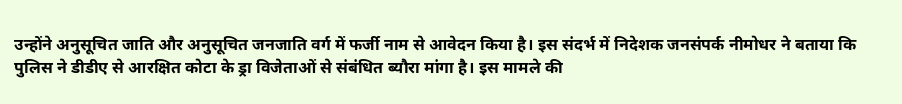उन्होंने अनुसूचित जाति और अनुसूचित जनजाति वर्ग में फर्जी नाम से आवेदन किया है। इस संदर्भ में निदेशक जनसंपर्क नीमोधर ने बताया कि पुलिस ने डीडीए से आरक्षित कोटा के ड्रा विजेताओं से संबंधित ब्यौरा मांगा है। इस मामले की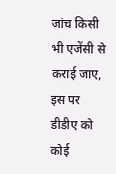जांच किसी भी एजेंसी से कराई जाए, इस पर डीडीए को कोई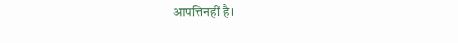आपत्तिनहीं है।